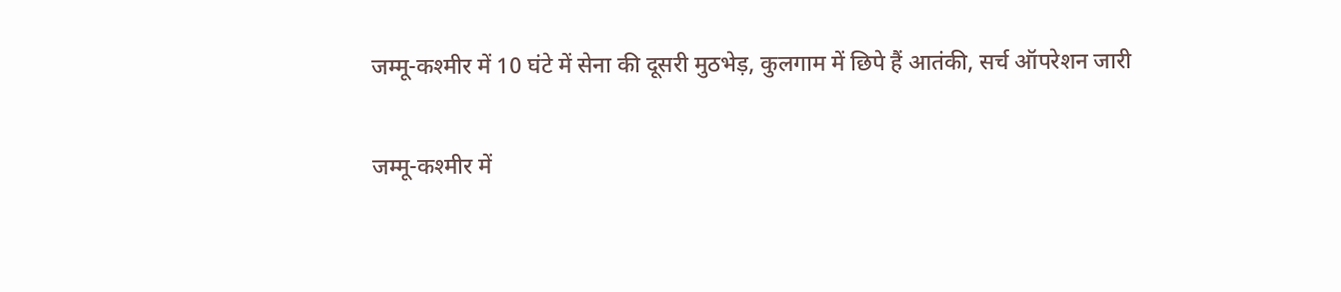जम्मू-कश्मीर में 10 घंटे में सेना की दूसरी मुठभेड़, कुलगाम में छिपे हैं आतंकी, सर्च ऑपरेशन जारी

जम्मू-कश्मीर में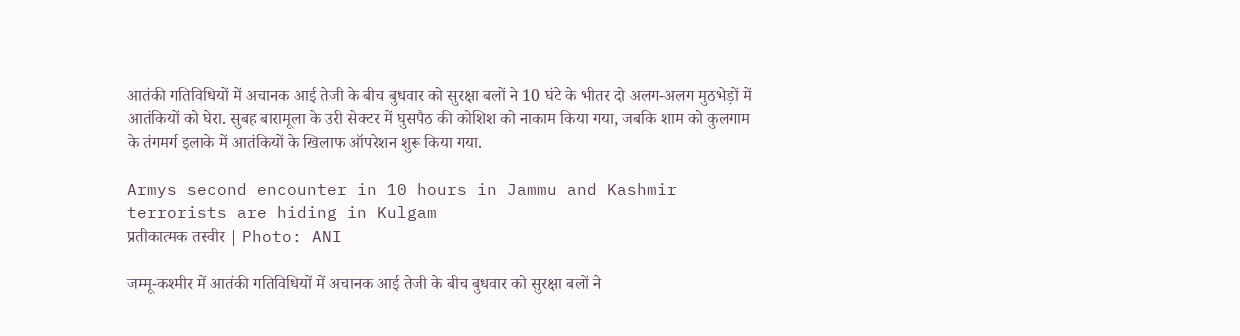आतंकी गतिविधियों में अचानक आई तेजी के बीच बुधवार को सुरक्षा बलों ने 10 घंटे के भीतर दो अलग-अलग मुठभेड़ों में आतंकियों को घेरा. सुबह बारामूला के उरी सेक्टर में घुसपैठ की कोशिश को नाकाम किया गया, जबकि शाम को कुलगाम के तंगमर्ग इलाके में आतंकियों के खिलाफ ऑपरेशन शुरू किया गया.

Armys second encounter in 10 hours in Jammu and Kashmir terrorists are hiding in Kulgam
प्रतीकात्मक तस्वीर | Photo: ANI

जम्मू-कश्मीर में आतंकी गतिविधियों में अचानक आई तेजी के बीच बुधवार को सुरक्षा बलों ने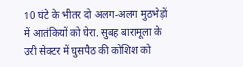10 घंटे के भीतर दो अलग-अलग मुठभेड़ों में आतंकियों को घेरा. सुबह बारामूला के उरी सेक्टर में घुसपैठ की कोशिश को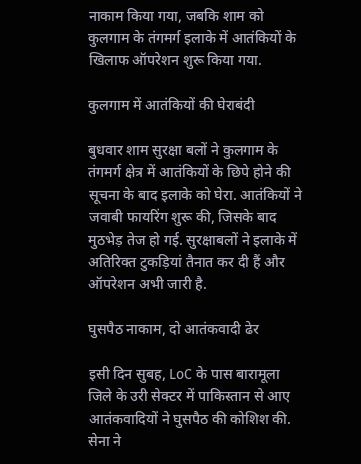नाकाम किया गया, जबकि शाम को कुलगाम के तंगमर्ग इलाके में आतंकियों के खिलाफ ऑपरेशन शुरू किया गया.

कुलगाम में आतंकियों की घेराबंदी

बुधवार शाम सुरक्षा बलों ने कुलगाम के तंगमर्ग क्षेत्र में आतंकियों के छिपे होने की सूचना के बाद इलाके को घेरा. आतंकियों ने जवाबी फायरिंग शुरू की, जिसके बाद मुठभेड़ तेज हो गई. सुरक्षाबलों ने इलाके में अतिरिक्त टुकड़ियां तैनात कर दी हैं और ऑपरेशन अभी जारी है.

घुसपैठ नाकाम, दो आतंकवादी ढेर

इसी दिन सुबह, LoC के पास बारामूला जिले के उरी सेक्टर में पाकिस्तान से आए आतंकवादियों ने घुसपैठ की कोशिश की. सेना ने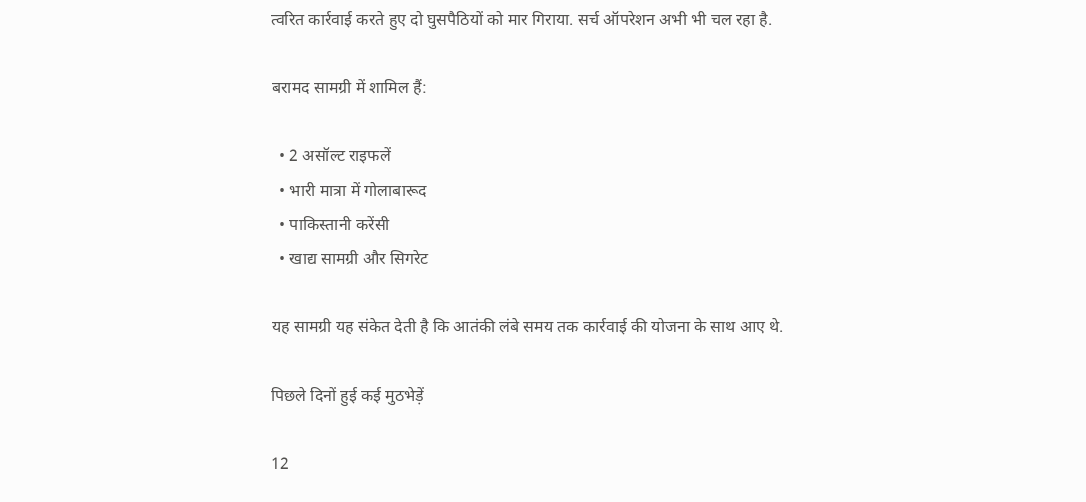त्वरित कार्रवाई करते हुए दो घुसपैठियों को मार गिराया. सर्च ऑपरेशन अभी भी चल रहा है.

बरामद सामग्री में शामिल हैं:

  • 2 असॉल्ट राइफलें
  • भारी मात्रा में गोलाबारूद
  • पाकिस्तानी करेंसी
  • खाद्य सामग्री और सिगरेट

यह सामग्री यह संकेत देती है कि आतंकी लंबे समय तक कार्रवाई की योजना के साथ आए थे.

पिछले दिनों हुई कई मुठभेड़ें

12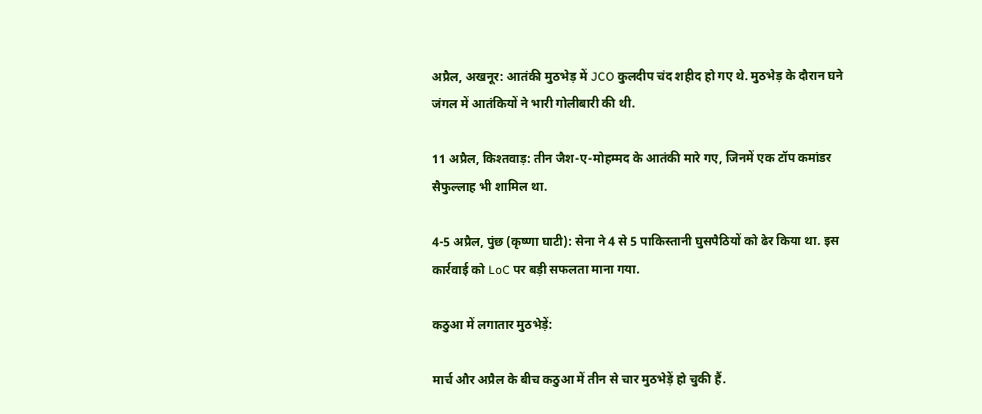अप्रैल, अखनूर: आतंकी मुठभेड़ में JCO कुलदीप चंद शहीद हो गए थे. मुठभेड़ के दौरान घने जंगल में आतंकियों ने भारी गोलीबारी की थी.

11 अप्रैल, किश्तवाड़: तीन जैश-ए-मोहम्मद के आतंकी मारे गए, जिनमें एक टॉप कमांडर सैफुल्लाह भी शामिल था.

4-5 अप्रैल, पुंछ (कृष्णा घाटी): सेना ने 4 से 5 पाकिस्तानी घुसपैठियों को ढेर किया था. इस कार्रवाई को LoC पर बड़ी सफलता माना गया.

कठुआ में लगातार मुठभेड़ें:

मार्च और अप्रैल के बीच कठुआ में तीन से चार मुठभेड़ें हो चुकी हैं.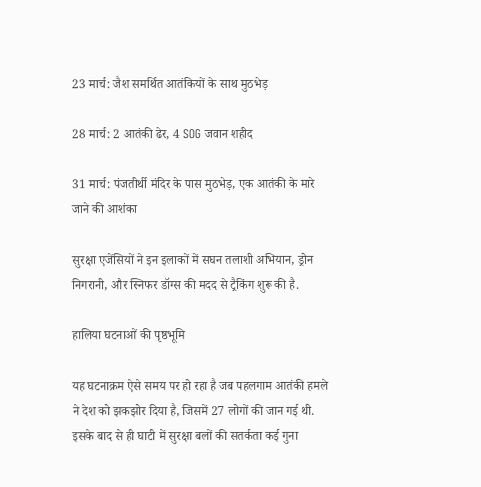23 मार्च: जैश समर्थित आतंकियों के साथ मुठभेड़

28 मार्च: 2 आतंकी ढेर, 4 SOG जवान शहीद

31 मार्च: पंजतीर्थी मंदिर के पास मुठभेड़, एक आतंकी के मारे जाने की आशंका

सुरक्षा एजेंसियों ने इन इलाकों में सघन तलाशी अभियान, ड्रोन निगरानी, और स्निफर डॉग्स की मदद से ट्रैकिंग शुरू की है.

हालिया घटनाओं की पृष्ठभूमि

यह घटनाक्रम ऐसे समय पर हो रहा है जब पहलगाम आतंकी हमले ने देश को झकझोर दिया है, जिसमें 27 लोगों की जान गई थी. इसके बाद से ही घाटी में सुरक्षा बलों की सतर्कता कई गुना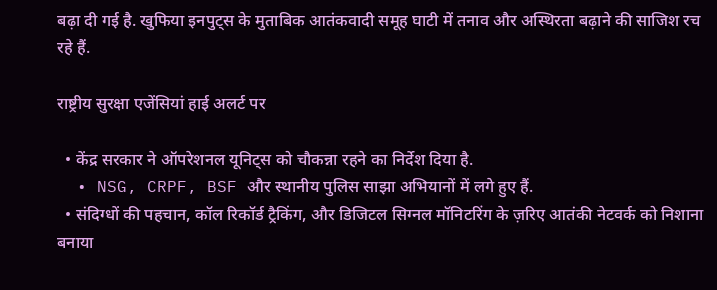बढ़ा दी गई है. खुफिया इनपुट्स के मुताबिक आतंकवादी समूह घाटी में तनाव और अस्थिरता बढ़ाने की साजिश रच रहे हैं.

राष्ट्रीय सुरक्षा एजेंसियां हाई अलर्ट पर

  • केंद्र सरकार ने ऑपरेशनल यूनिट्स को चौकन्ना रहने का निर्देश दिया है.
  • NSG, CRPF, BSF और स्थानीय पुलिस साझा अभियानों में लगे हुए हैं.
  • संदिग्धों की पहचान, कॉल रिकॉर्ड ट्रैकिंग, और डिजिटल सिग्नल मॉनिटरिंग के ज़रिए आतंकी नेटवर्क को निशाना बनाया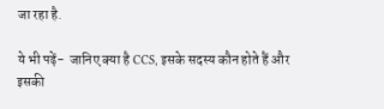जा रहा है.

ये भी पढ़ें-  जानिए क्या है CCS, इसके सदस्य कौन होते हैं और इसकी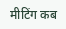मीटिंग कब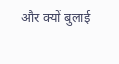और क्यों बुलाई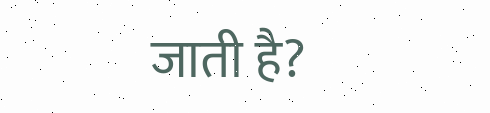जाती है?